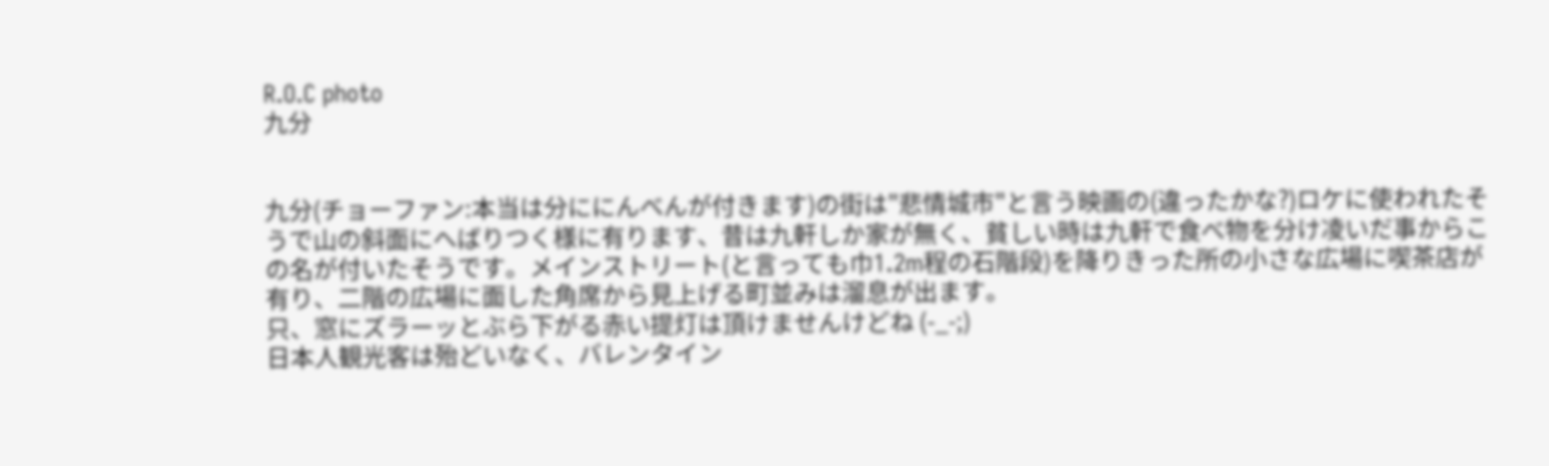R.O.C photo
九分


九分(チョーファン:本当は分ににんべんが付きます)の街は"悲情城市"と言う映画の(違ったかな?)ロケに使われたそうで山の斜面にへばりつく様に有ります、昔は九軒しか家が無く、貧しい時は九軒で食べ物を分け凌いだ事からこの名が付いたそうです。メインストリート(と言っても巾1.2m程の石階段)を降りきった所の小さな広場に喫茶店が有り、二階の広場に面した角席から見上げる町並みは溜息が出ます。
只、窓にズラーッとぶら下がる赤い提灯は頂けませんけどね (-_-;)
日本人観光客は殆どいなく、バレンタイン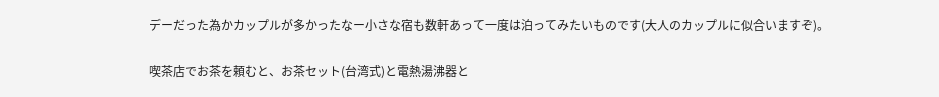デーだった為かカップルが多かったなー小さな宿も数軒あって一度は泊ってみたいものです(大人のカップルに似合いますぞ)。

喫茶店でお茶を頼むと、お茶セット(台湾式)と電熱湯沸器と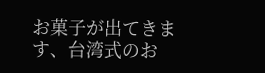お菓子が出てきます、台湾式のお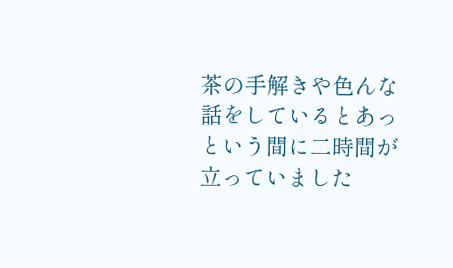茶の手解きや色んな話をしているとあっという間に二時間が立っていました